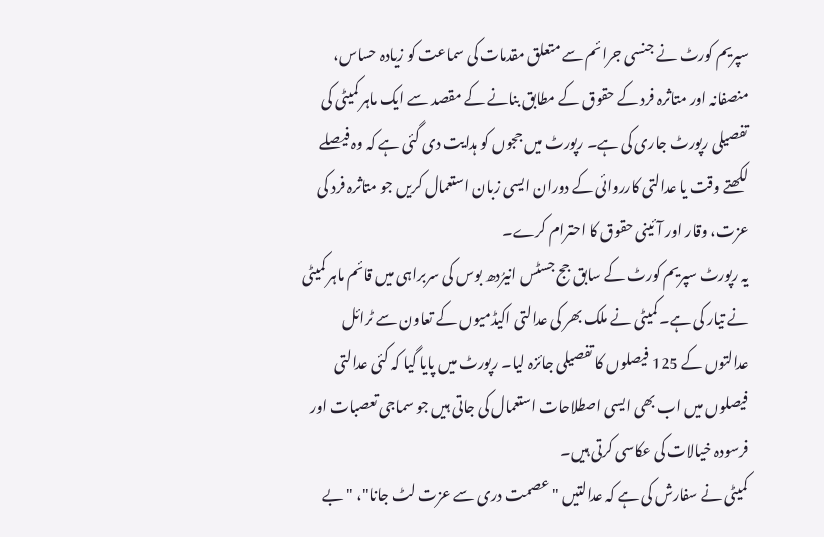سپریم کورٹ نے جنسی جرائم سے متعلق مقدمات کی سماعت کو زیادہ حساس، منصفانہ اور متاثرہ فرد کے حقوق کے مطابق بنانے کے مقصد سے ایک ماہر کمیٹی کی تفصیلی رپورٹ جاری کی ہے۔ رپورٹ میں ججوں کو ہدایت دی گئی ہے کہ وہ فیصلے لکھتے وقت یا عدالتی کارروائی کے دوران ایسی زبان استعمال کریں جو متاثرہ فرد کی عزت، وقار اور آئینی حقوق کا احترام کرے۔
یہ رپورٹ سپریم کورٹ کے سابق جج جسٹس انیرُدھ بوس کی سربراہی میں قائم ماہر کمیٹی نے تیار کی ہے۔ کمیٹی نے ملک بھر کی عدالتی اکیڈمیوں کے تعاون سے ٹرائل عدالتوں کے 125 فیصلوں کا تفصیلی جائزہ لیا۔ رپورٹ میں پایا گیا کہ کئی عدالتی فیصلوں میں اب بھی ایسی اصطلاحات استعمال کی جاتی ہیں جو سماجی تعصبات اور فرسودہ خیالات کی عکاسی کرتی ہیں۔
کمیٹی نے سفارش کی ہے کہ عدالتیں "عصمت دری سے عزت لٹ جانا"، "بے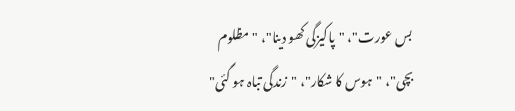بس عورت"، "پاکیزگی کھو دینا"، "مظلوم بچی"، "ہوس کا شکار"، "زندگی تباہ ہو گئی"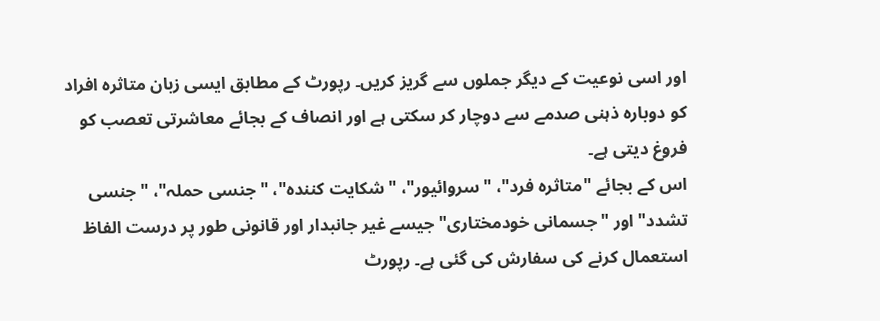اور اسی نوعیت کے دیگر جملوں سے گریز کریں۔ رپورٹ کے مطابق ایسی زبان متاثرہ افراد کو دوبارہ ذہنی صدمے سے دوچار کر سکتی ہے اور انصاف کے بجائے معاشرتی تعصب کو فروغ دیتی ہے۔
اس کے بجائے "متاثرہ فرد"، "سروائیور"، "شکایت کنندہ"، "جنسی حملہ"، "جنسی تشدد" اور "جسمانی خودمختاری" جیسے غیر جانبدار اور قانونی طور پر درست الفاظ استعمال کرنے کی سفارش کی گئی ہے۔ رپورٹ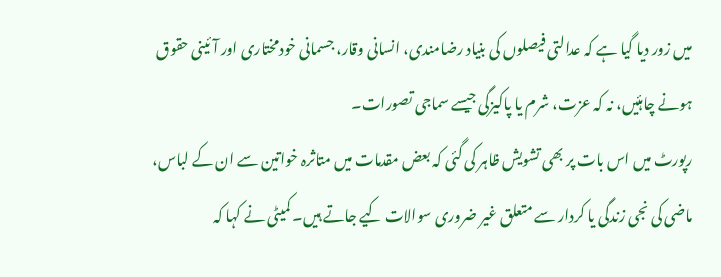میں زور دیا گیا ہے کہ عدالتی فیصلوں کی بنیاد رضامندی، انسانی وقار، جسمانی خودمختاری اور آئینی حقوق ہونے چاہئیں، نہ کہ عزت، شرم یا پاکیزگی جیسے سماجی تصورات۔
رپورٹ میں اس بات پر بھی تشویش ظاہر کی گئی کہ بعض مقدمات میں متاثرہ خواتین سے ان کے لباس، ماضی کی نجی زندگی یا کردار سے متعلق غیر ضروری سوالات کیے جاتے ہیں۔ کمیٹی نے کہا کہ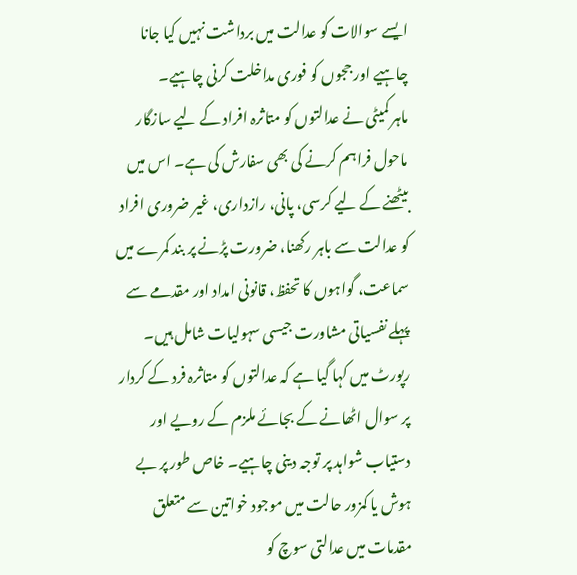ایسے سوالات کو عدالت میں برداشت نہیں کیا جانا چاہیے اور ججوں کو فوری مداخلت کرنی چاہیے۔
ماہر کمیٹی نے عدالتوں کو متاثرہ افراد کے لیے سازگار ماحول فراہم کرنے کی بھی سفارش کی ہے۔ اس میں بیٹھنے کے لیے کرسی، پانی، رازداری، غیر ضروری افراد کو عدالت سے باہر رکھنا، ضرورت پڑنے پر بند کمرے میں سماعت، گواہوں کا تحفظ، قانونی امداد اور مقدمے سے پہلے نفسیاتی مشاورت جیسی سہولیات شامل ہیں۔
رپورٹ میں کہا گیا ہے کہ عدالتوں کو متاثرہ فرد کے کردار پر سوال اٹھانے کے بجائے ملزم کے رویے اور دستیاب شواہد پر توجہ دینی چاہیے۔ خاص طور پر بے ہوش یا کمزور حالت میں موجود خواتین سے متعلق مقدمات میں عدالتی سوچ کو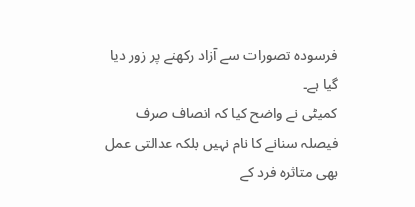فرسودہ تصورات سے آزاد رکھنے پر زور دیا گیا ہے۔
کمیٹی نے واضح کیا کہ انصاف صرف فیصلہ سنانے کا نام نہیں بلکہ عدالتی عمل بھی متاثرہ فرد کے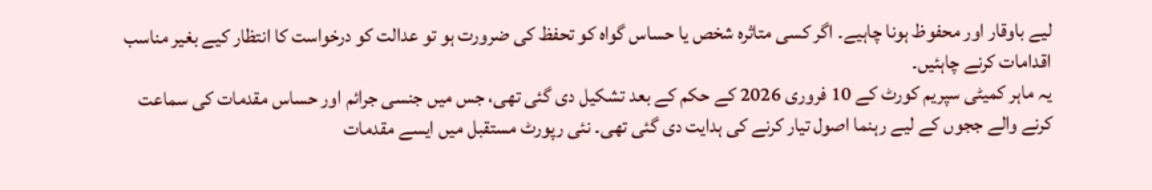لیے باوقار اور محفوظ ہونا چاہیے۔ اگر کسی متاثرہ شخص یا حساس گواہ کو تحفظ کی ضرورت ہو تو عدالت کو درخواست کا انتظار کیے بغیر مناسب اقدامات کرنے چاہئیں۔
یہ ماہر کمیٹی سپریم کورٹ کے 10 فروری 2026 کے حکم کے بعد تشکیل دی گئی تھی، جس میں جنسی جرائم اور حساس مقدمات کی سماعت کرنے والے ججوں کے لیے رہنما اصول تیار کرنے کی ہدایت دی گئی تھی۔ نئی رپورٹ مستقبل میں ایسے مقدمات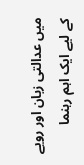میں عدالتی زبان اور رویے کے لیے ایک اہم رہنما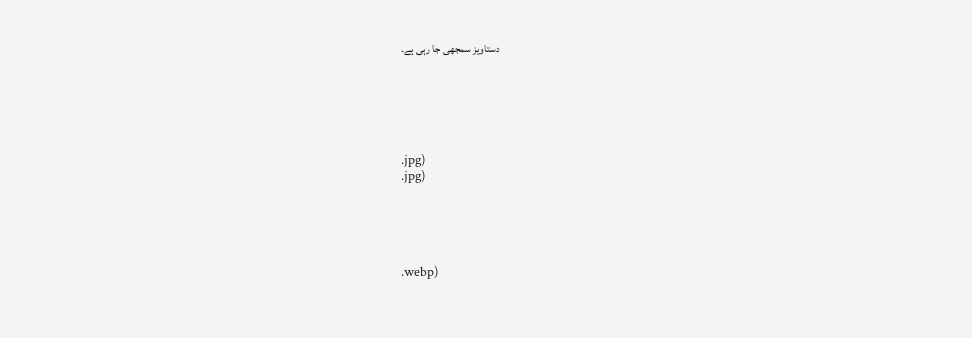دستاویز سمجھی جا رہی ہے۔






.jpg)
.jpg)





.webp)